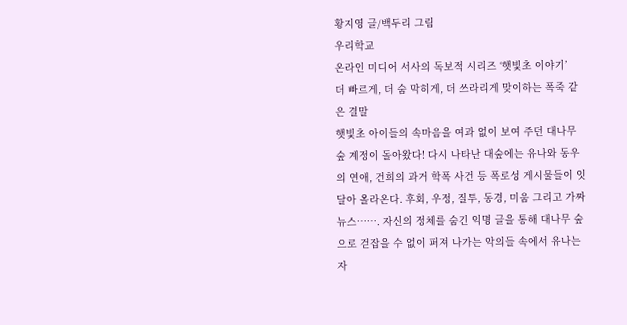황지영 글/백두리 그림
우리학교
온라인 미디어 서사의 독보적 시리즈 ‘햇빛초 이야기’
더 빠르게, 더 숨 막히게, 더 쓰라리게 맞이하는 폭죽 같은 결말
햇빛초 아이들의 속마음을 여과 없이 보여 주던 대나무 숲 계정이 돌아왔다! 다시 나타난 대숲에는 유나와 동우의 연애, 건희의 과거 학폭 사건 등 폭로성 게시물들이 잇달아 올라온다. 후회, 우정, 질투, 동경, 미움 그리고 가짜 뉴스……. 자신의 정체를 숨긴 익명 글을 통해 대나무 숲으로 걷잡을 수 없이 퍼져 나가는 악의들 속에서 유나는 자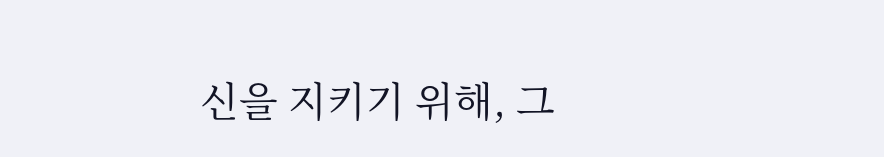신을 지키기 위해, 그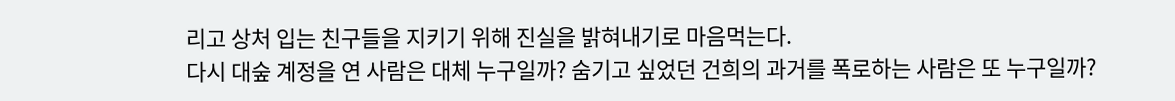리고 상처 입는 친구들을 지키기 위해 진실을 밝혀내기로 마음먹는다.
다시 대숲 계정을 연 사람은 대체 누구일까? 숨기고 싶었던 건희의 과거를 폭로하는 사람은 또 누구일까?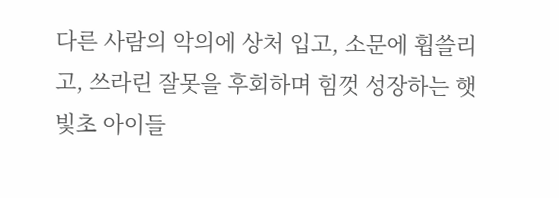다른 사람의 악의에 상처 입고, 소문에 휩쓸리고, 쓰라린 잘못을 후회하며 힘껏 성장하는 햇빛초 아이들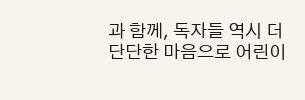과 함께, 독자들 역시 더 단단한 마음으로 어린이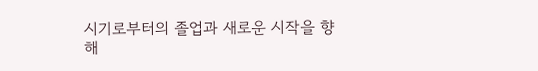시기로부터의 졸업과 새로운 시작을 향해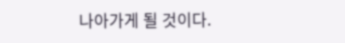나아가게 될 것이다.